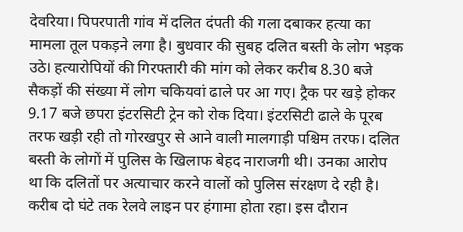देवरिया। पिपरपाती गांव में दलित दंपती की गला दबाकर हत्या का मामला तूल पकड़ने लगा है। बुधवार की सुबह दलित बस्ती के लोग भड़क उठे। हत्यारोपियों की गिरफ्तारी की मांग को लेकर करीब 8.30 बजे सैकड़ों की संख्या में लोग चकियवां ढाले पर आ गए। ट्रैक पर खड़े होकर 9.17 बजे छपरा इंटरसिटी ट्रेन को रोक दिया। इंटरसिटी ढाले के पूरब तरफ खड़ी रही तो गोरखपुर से आने वाली मालगाड़ी पश्चिम तरफ। दलित बस्ती के लोगों में पुलिस के खिलाफ बेहद नाराजगी थी। उनका आरोप था कि दलितों पर अत्याचार करने वालों को पुलिस संरक्षण दे रही है। करीब दो घंटे तक रेलवे लाइन पर हंगामा होता रहा। इस दौरान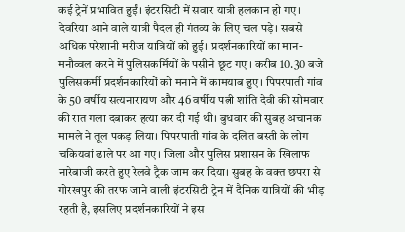कई ट्रेनें प्रभावित हुईं। इंटरसिटी में सवार यात्री हलकान हो गए। देवरिया आने वाले यात्री पैदल ही गंतव्य के लिए चल पड़े। सबसे अधिक परेशानी मरीज यात्रियों को हुई। प्रदर्शनकारियों का मान-मनौव्वल करने में पुलिसकर्मियों के पसीने छूट गए। करीब 10.30 बजे पुलिसकर्मी प्रदर्शनकारियों को मनाने में कामयाब हुए। पिपरपाती गांव के 50 वर्षीय सत्यनारायण और 46 वर्षीय पत्नी शांति देवी की सोमवार की रात गला दबाकर हत्या कर दी गई थी। बुधवार की सुबह अचानक मामले ने तूल पकड़ लिया। पिपरपाती गांव के दलित बस्ती के लोग चकियवां ढाले पर आ गए। जिला और पुलिस प्रशासन के खिलाफ नारेबाजी करते हुए रेलवे ट्रैक जाम कर दिया। सुबह के वक्त छपरा से गोरखपुर की तरफ जाने वाली इंटरसिटी ट्रेन में दैनिक यात्रियों की भीड़ रहती है, इसलिए प्रदर्शनकारियों ने इस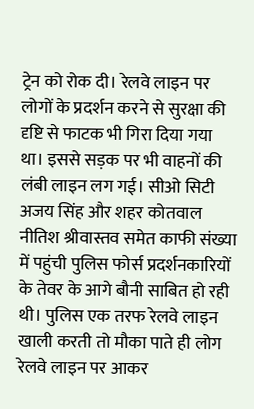ट्रेन को रोक दी। रेलवे लाइन पर लोगों के प्रदर्शन करने से सुरक्षा की दृष्टि से फाटक भी गिरा दिया गया था। इससे सड़क पर भी वाहनों की लंबी लाइन लग गई। सीओ सिटी अजय सिंह और शहर कोतवाल नीतिश श्रीवास्तव समेत काफी संख्या में पहुंची पुलिस फोर्स प्रदर्शनकारियों के तेवर के आगे बौनी साबित हो रही थी। पुलिस एक तरफ रेलवे लाइन खाली करती तो मौका पाते ही लोग रेलवे लाइन पर आकर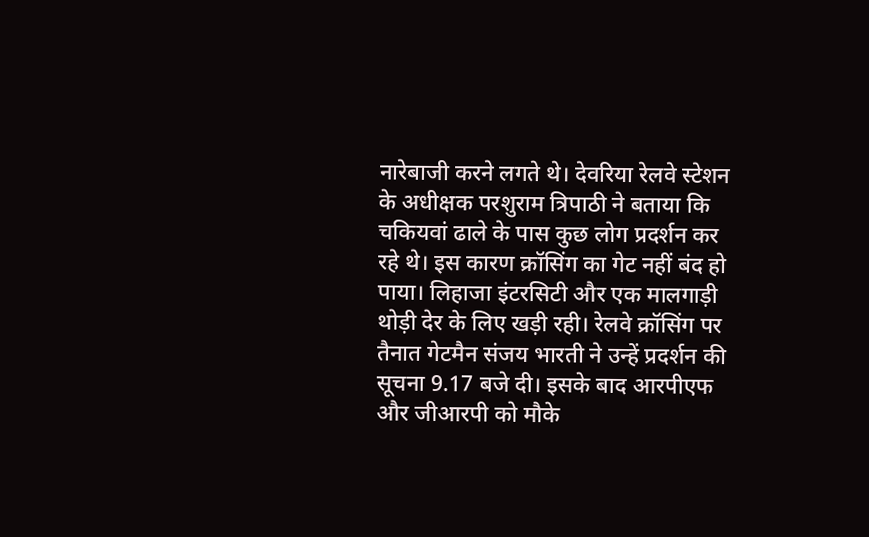नारेबाजी करने लगते थे। देवरिया रेलवे स्टेशन के अधीक्षक परशुराम त्रिपाठी ने बताया कि चकियवां ढाले के पास कुछ लोग प्रदर्शन कर रहे थे। इस कारण क्रॉसिंग का गेट नहीं बंद हो पाया। लिहाजा इंटरसिटी और एक मालगाड़ी थोड़ी देर के लिए खड़ी रही। रेलवे क्रॉसिंग पर तैनात गेटमैन संजय भारती ने उन्हें प्रदर्शन की सूचना 9.17 बजे दी। इसके बाद आरपीएफ और जीआरपी को मौके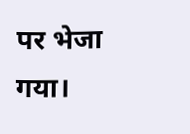पर भेजा गया।